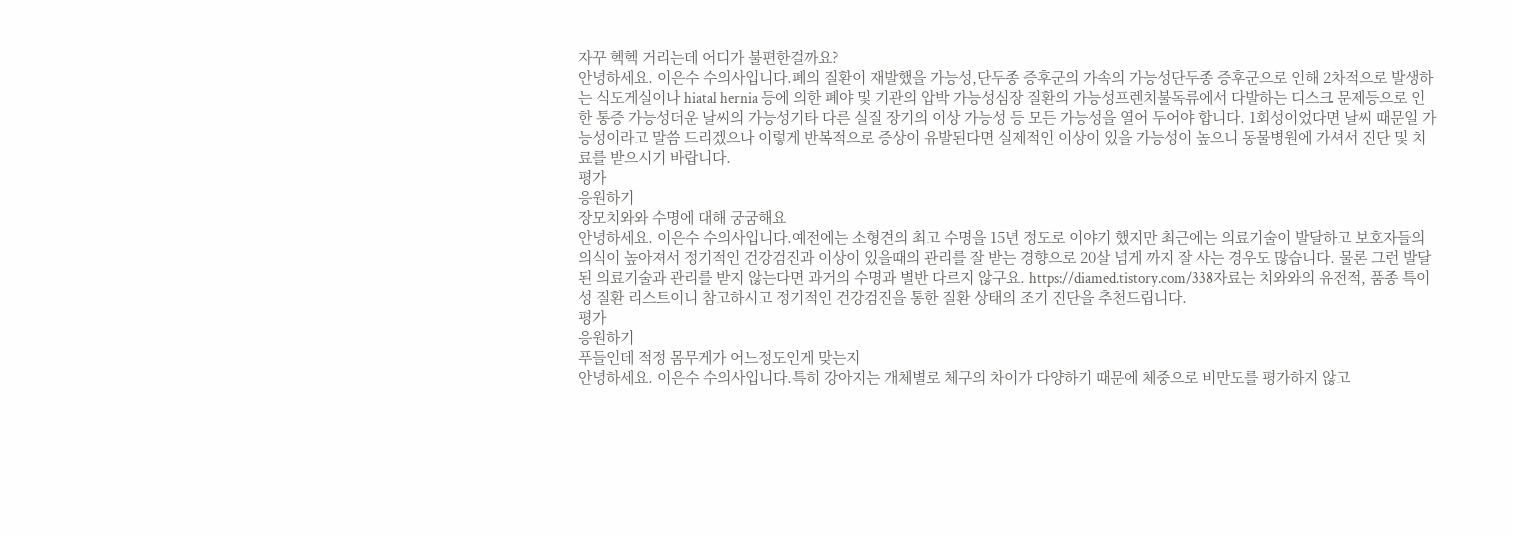자꾸 헥헥 거리는데 어디가 불편한걸까요?
안녕하세요. 이은수 수의사입니다.폐의 질환이 재발했을 가능성,단두종 증후군의 가속의 가능성단두종 증후군으로 인해 2차적으로 발생하는 식도게실이나 hiatal hernia 등에 의한 폐야 및 기관의 압박 가능성심장 질환의 가능성프렌치불독류에서 다발하는 디스크 문제등으로 인한 통증 가능성더운 날씨의 가능성기타 다른 실질 장기의 이상 가능성 등 모든 가능성을 열어 두어야 합니다. 1회성이었다면 날씨 때문일 가능성이라고 말씀 드리겠으나 이렇게 반복적으로 증상이 유발된다면 실제적인 이상이 있을 가능성이 높으니 동물병원에 가셔서 진단 및 치료를 받으시기 바랍니다.
평가
응원하기
장모치와와 수명에 대해 궁굼해요
안녕하세요. 이은수 수의사입니다.예전에는 소형견의 최고 수명을 15년 정도로 이야기 했지만 최근에는 의료기술이 발달하고 보호자들의 의식이 높아져서 정기적인 건강검진과 이상이 있을때의 관리를 잘 받는 경향으로 20살 넘게 까지 잘 사는 경우도 많습니다. 물론 그런 발달된 의료기술과 관리를 받지 않는다면 과거의 수명과 별반 다르지 않구요. https://diamed.tistory.com/338자료는 치와와의 유전적, 품종 특이성 질환 리스트이니 참고하시고 정기적인 건강검진을 통한 질환 상태의 조기 진단을 추천드립니다.
평가
응원하기
푸들인데 적정 몸무게가 어느정도인게 맞는지
안녕하세요. 이은수 수의사입니다.특히 강아지는 개체별로 체구의 차이가 다양하기 때문에 체중으로 비만도를 평가하지 않고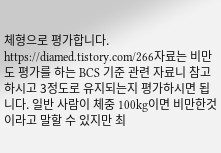체형으로 평가합니다. https://diamed.tistory.com/266자료는 비만도 평가를 하는 BCS 기준 관련 자료니 참고하시고 3정도로 유지되는지 평가하시면 됩니다. 일반 사람이 체중 100kg이면 비만한것이라고 말할 수 있지만 최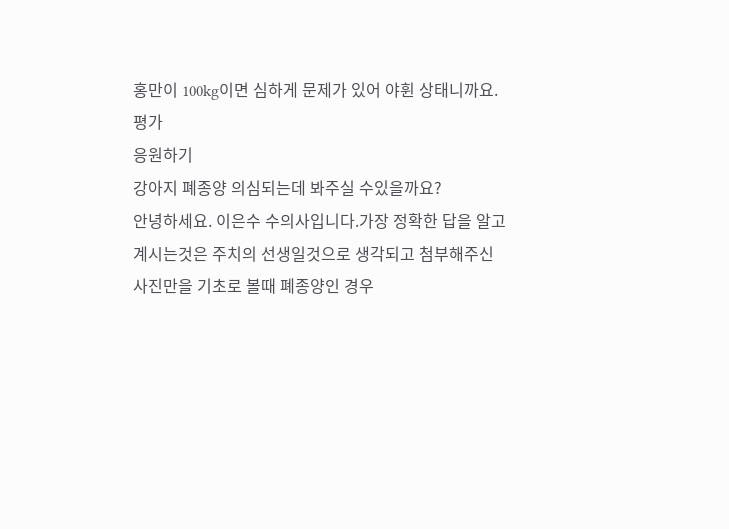홍만이 100kg이면 심하게 문제가 있어 야휜 상태니까요.
평가
응원하기
강아지 폐종양 의심되는데 봐주실 수있을까요?
안녕하세요. 이은수 수의사입니다.가장 정확한 답을 알고 계시는것은 주치의 선생일것으로 생각되고 첨부해주신 사진만을 기초로 볼때 폐종양인 경우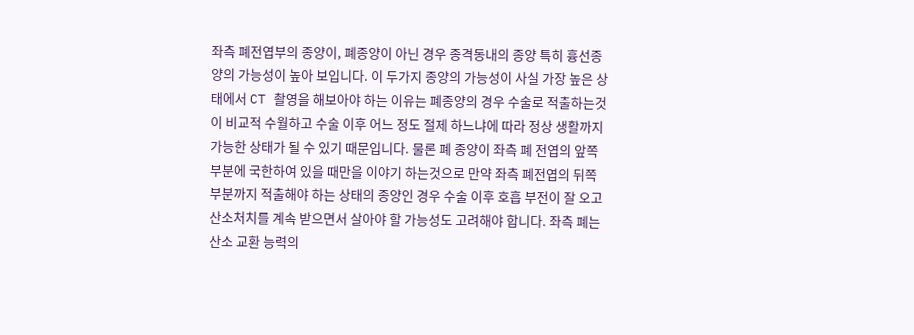좌측 폐전엽부의 종양이, 폐종양이 아닌 경우 종격동내의 종양 특히 흉선종양의 가능성이 높아 보입니다. 이 두가지 종양의 가능성이 사실 가장 높은 상태에서 CT 촬영을 해보아야 하는 이유는 폐종양의 경우 수술로 적출하는것이 비교적 수월하고 수술 이후 어느 정도 절제 하느냐에 따라 정상 생활까지 가능한 상태가 될 수 있기 때문입니다. 물론 폐 종양이 좌측 폐 전엽의 앞쪽 부분에 국한하여 있을 때만을 이야기 하는것으로 만약 좌측 폐전엽의 뒤쪽 부분까지 적출해야 하는 상태의 종양인 경우 수술 이후 호흡 부전이 잘 오고 산소처치를 계속 받으면서 살아야 할 가능성도 고려해야 합니다. 좌측 폐는 산소 교환 능력의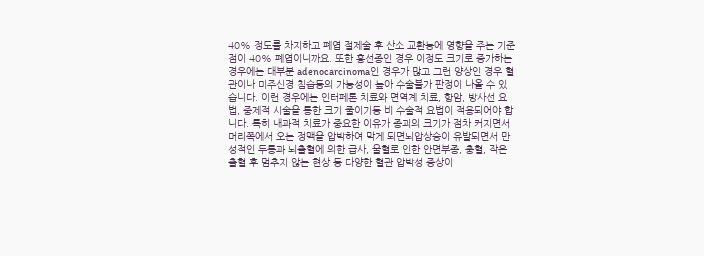40% 정도를 차지하고 폐엽 절제술 후 산소 교환능에 영향을 주는 기준점이 40% 폐엽이니까요. 또한 흉선종인 경우 이정도 크기로 증가하는 경우에는 대부분 adenocarcinoma인 경우가 많고 그런 양상인 경우 혈관이나 미주신경 침습등의 가능성이 높아 수술불가 판정이 나올 수 있습니다. 이런 경우에는 인터페론 치료와 면역계 치료, 항암, 방사선 요법, 중제적 시술을 통한 크기 줄이기등 비 수술적 요법이 적용되어야 합니다. 특히 내과적 치료가 중요한 이유가 종괴의 크기가 점차 커지면서 머리쪽에서 오는 정맥을 압박하여 막게 되면뇌압상승이 유발되면서 만성적인 두통과 뇌출혈에 의한 급사, 울혈로 인한 안면부종, 충혈, 작은 출혈 후 멈추지 않는 현상 등 다양한 혈관 압박성 증상이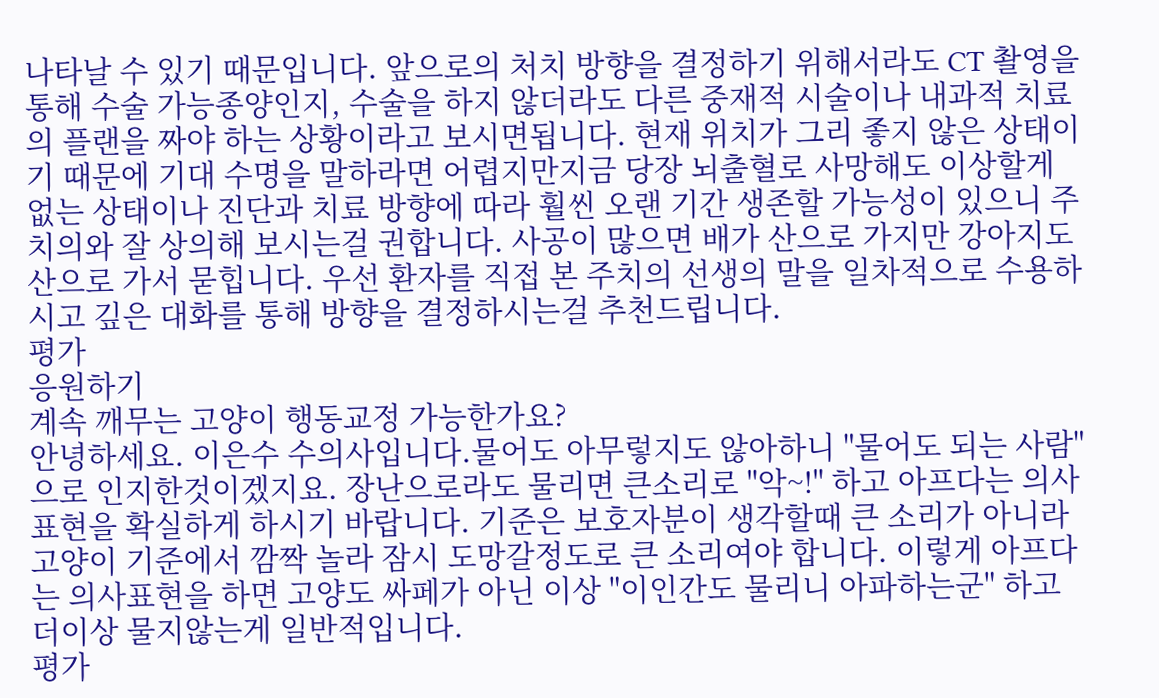나타날 수 있기 때문입니다. 앞으로의 처치 방향을 결정하기 위해서라도 CT 촬영을 통해 수술 가능종양인지, 수술을 하지 않더라도 다른 중재적 시술이나 내과적 치료의 플랜을 짜야 하는 상황이라고 보시면됩니다. 현재 위치가 그리 좋지 않은 상태이기 때문에 기대 수명을 말하라면 어렵지만지금 당장 뇌출혈로 사망해도 이상할게 없는 상태이나 진단과 치료 방향에 따라 훨씬 오랜 기간 생존할 가능성이 있으니 주치의와 잘 상의해 보시는걸 권합니다. 사공이 많으면 배가 산으로 가지만 강아지도 산으로 가서 묻힙니다. 우선 환자를 직접 본 주치의 선생의 말을 일차적으로 수용하시고 깊은 대화를 통해 방향을 결정하시는걸 추천드립니다.
평가
응원하기
계속 깨무는 고양이 행동교정 가능한가요?
안녕하세요. 이은수 수의사입니다.물어도 아무렇지도 않아하니 "물어도 되는 사람"으로 인지한것이겠지요. 장난으로라도 물리면 큰소리로 "악~!" 하고 아프다는 의사표현을 확실하게 하시기 바랍니다. 기준은 보호자분이 생각할때 큰 소리가 아니라 고양이 기준에서 깜짝 놀라 잠시 도망갈정도로 큰 소리여야 합니다. 이렇게 아프다는 의사표현을 하면 고양도 싸페가 아닌 이상 "이인간도 물리니 아파하는군" 하고 더이상 물지않는게 일반적입니다.
평가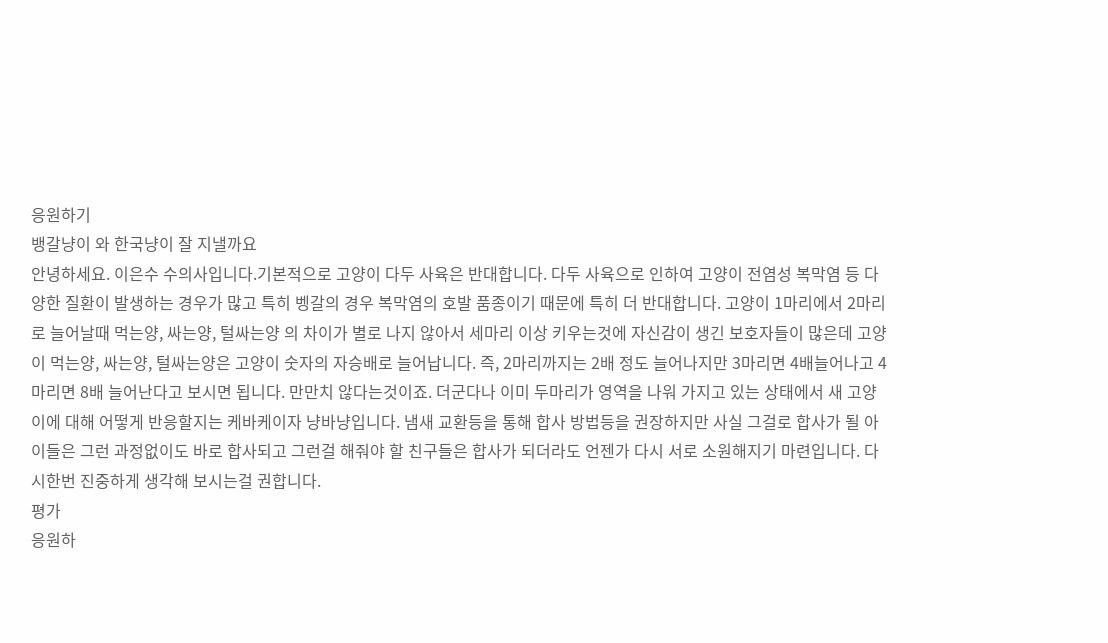응원하기
뱅갈냥이 와 한국냥이 잘 지낼까요
안녕하세요. 이은수 수의사입니다.기본적으로 고양이 다두 사육은 반대합니다. 다두 사육으로 인하여 고양이 전염성 복막염 등 다양한 질환이 발생하는 경우가 많고 특히 벵갈의 경우 복막염의 호발 품종이기 때문에 특히 더 반대합니다. 고양이 1마리에서 2마리로 늘어날때 먹는양, 싸는양, 털싸는양 의 차이가 별로 나지 않아서 세마리 이상 키우는것에 자신감이 생긴 보호자들이 많은데 고양이 먹는양, 싸는양, 털싸는양은 고양이 숫자의 자승배로 늘어납니다. 즉, 2마리까지는 2배 정도 늘어나지만 3마리면 4배늘어나고 4마리면 8배 늘어난다고 보시면 됩니다. 만만치 않다는것이죠. 더군다나 이미 두마리가 영역을 나워 가지고 있는 상태에서 새 고양이에 대해 어떻게 반응할지는 케바케이자 냥바냥입니다. 냄새 교환등을 통해 합사 방법등을 권장하지만 사실 그걸로 합사가 될 아이들은 그런 과정없이도 바로 합사되고 그런걸 해줘야 할 친구들은 합사가 되더라도 언젠가 다시 서로 소원해지기 마련입니다. 다시한번 진중하게 생각해 보시는걸 권합니다.
평가
응원하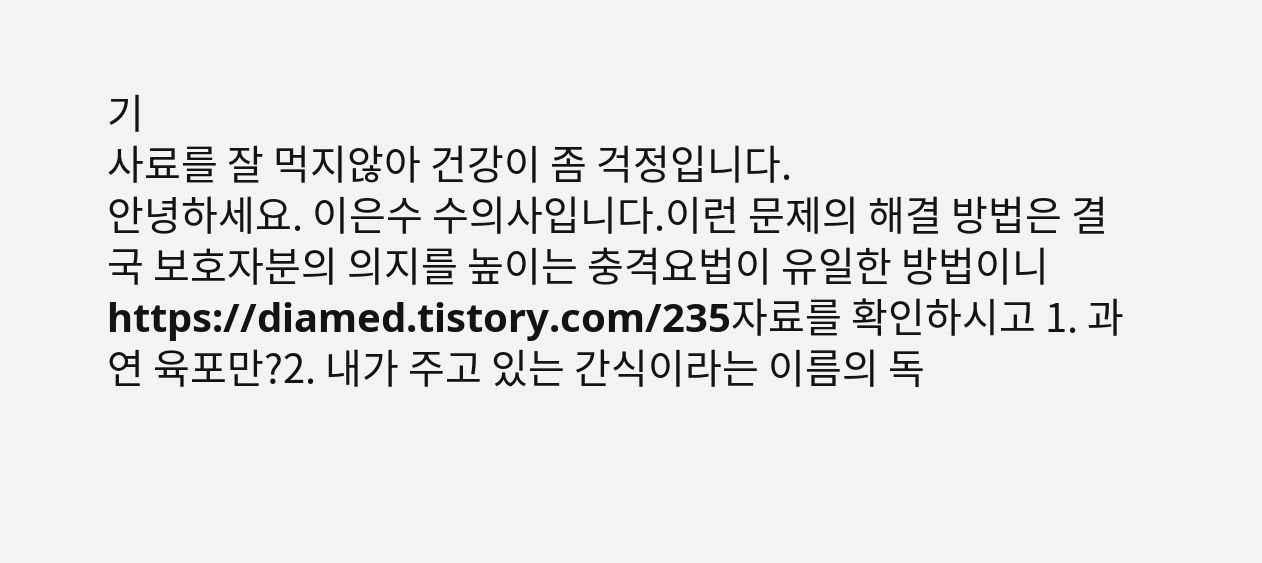기
사료를 잘 먹지않아 건강이 좀 걱정입니다.
안녕하세요. 이은수 수의사입니다.이런 문제의 해결 방법은 결국 보호자분의 의지를 높이는 충격요법이 유일한 방법이니 https://diamed.tistory.com/235자료를 확인하시고 1. 과연 육포만?2. 내가 주고 있는 간식이라는 이름의 독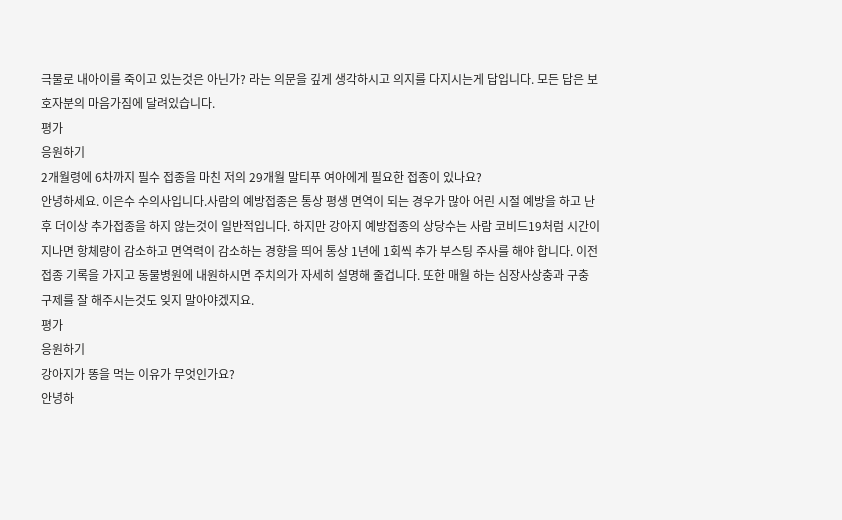극물로 내아이를 죽이고 있는것은 아닌가? 라는 의문을 깊게 생각하시고 의지를 다지시는게 답입니다. 모든 답은 보호자분의 마음가짐에 달려있습니다.
평가
응원하기
2개월령에 6차까지 필수 접종을 마친 저의 29개월 말티푸 여아에게 필요한 접종이 있나요?
안녕하세요. 이은수 수의사입니다.사람의 예방접종은 통상 평생 면역이 되는 경우가 많아 어린 시절 예방을 하고 난 후 더이상 추가접종을 하지 않는것이 일반적입니다. 하지만 강아지 예방접종의 상당수는 사람 코비드19처럼 시간이 지나면 항체량이 감소하고 면역력이 감소하는 경향을 띄어 통상 1년에 1회씩 추가 부스팅 주사를 해야 합니다. 이전 접종 기록을 가지고 동물병원에 내원하시면 주치의가 자세히 설명해 줄겁니다. 또한 매월 하는 심장사상충과 구충 구제를 잘 해주시는것도 잊지 말아야겠지요.
평가
응원하기
강아지가 똥을 먹는 이유가 무엇인가요?
안녕하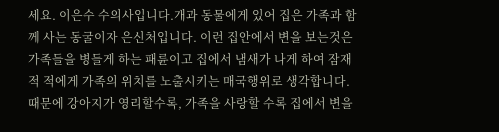세요. 이은수 수의사입니다.개과 동물에게 있어 집은 가족과 함께 사는 동굴이자 은신처입니다. 이런 집안에서 변을 보는것은 가족들을 병들게 하는 패륜이고 집에서 냄새가 나게 하여 잠재적 적에게 가족의 위치를 노출시키는 매국행위로 생각합니다. 때문에 강아지가 영리할수록, 가족을 사랑할 수록 집에서 변을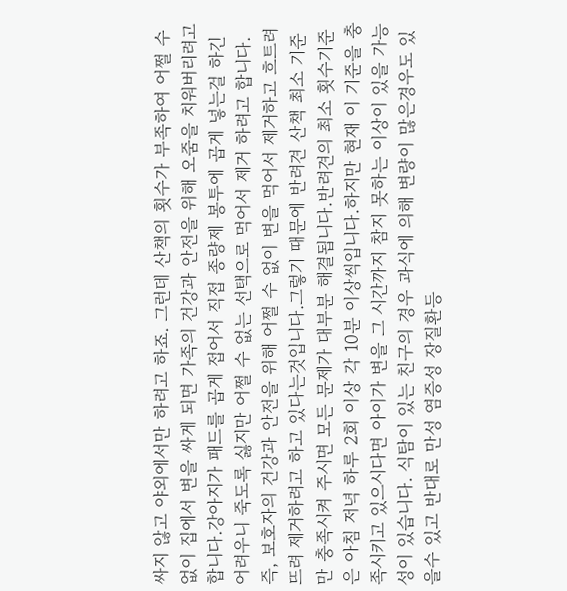싸지 않고 야외에서만 하려고 하죠. 그런데 산책의 횟수가 부족하여 어쩔 수 없이 집에서 변을 싸게 되면 가족의 건강과 안전을 위해 오줌을 치워버리려고 합니다.강아지가 패드를 곱게 접어서 직접 종량제 봉투에 곱게 넣는걸 하긴 어려우니 죽도록 싫지만 어쩔 수 없는 선택으로 먹어서 제거 하려고 합니다.즉, 보호자의 건강과 안전을 위해 어쩔 수 없이 변을 먹어서 제거하고 흐트려뜨려 제거하려고 하고 있다는것입니다.그렇기 때문에 반려견 산책 최소 기준만 충족시켜 주시면 모든 문제가 대부분 해결됩니다.반려견의 최소 횟수기준은 아침 저녁 하루 2회 이상 각 10분 이상씩입니다.하지만 현재 이 기준을 충족시키고 있으시다면 아이가 변을 그 시간까지 참지 못하는 이상이 있을 가능성이 있습니다. 식탐이 있는 친구의 경우 과식에 의해 변량이 많은경우도 있을수 있고 반대로 만성 염증성 장질환등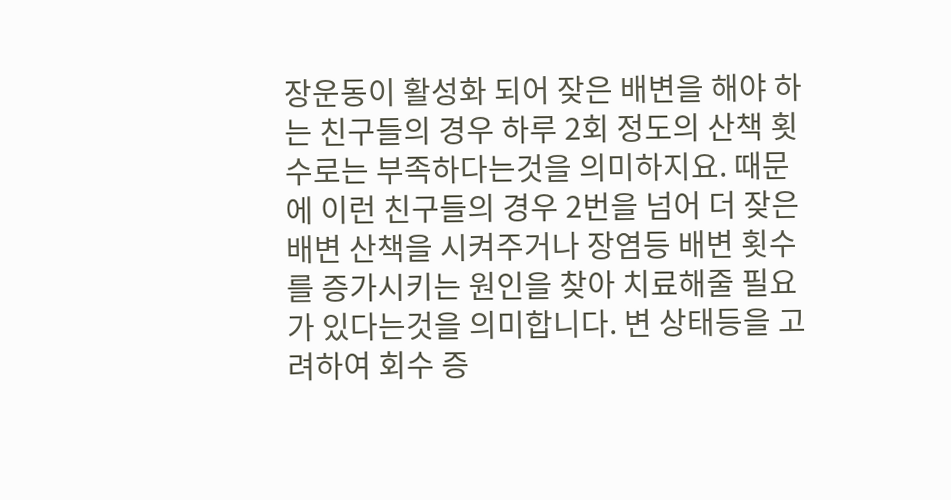장운동이 활성화 되어 잦은 배변을 해야 하는 친구들의 경우 하루 2회 정도의 산책 횟수로는 부족하다는것을 의미하지요. 때문에 이런 친구들의 경우 2번을 넘어 더 잦은 배변 산책을 시켜주거나 장염등 배변 횟수를 증가시키는 원인을 찾아 치료해줄 필요가 있다는것을 의미합니다. 변 상태등을 고려하여 회수 증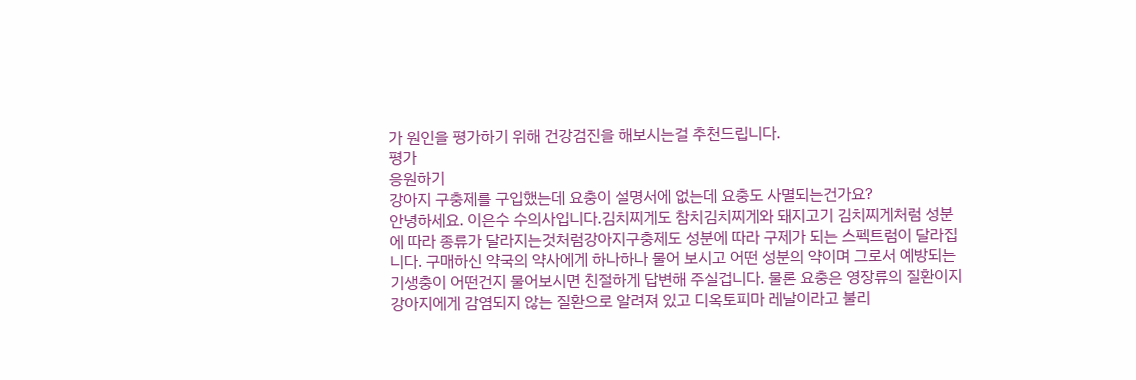가 원인을 평가하기 위해 건강검진을 해보시는걸 추천드립니다.
평가
응원하기
강아지 구충제를 구입했는데 요충이 설명서에 없는데 요충도 사멸되는건가요?
안녕하세요. 이은수 수의사입니다.김치찌게도 참치김치찌게와 돼지고기 김치찌게처럼 성분에 따라 종류가 달라지는것처럼강아지구충제도 성분에 따라 구제가 되는 스펙트럼이 달라집니다. 구매하신 약국의 약사에게 하나하나 물어 보시고 어떤 성분의 약이며 그로서 예방되는 기생충이 어떤건지 물어보시면 친절하게 답변해 주실겁니다. 물론 요충은 영장류의 질환이지 강아지에게 감염되지 않는 질환으로 알려져 있고 디옥토피마 레날이라고 불리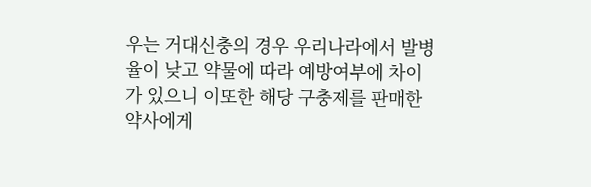우는 거대신충의 경우 우리나라에서 발병율이 낮고 약물에 따라 예방여부에 차이가 있으니 이또한 해당 구충제를 판매한 약사에게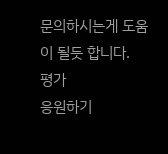문의하시는게 도움이 될듯 합니다.
평가
응원하기